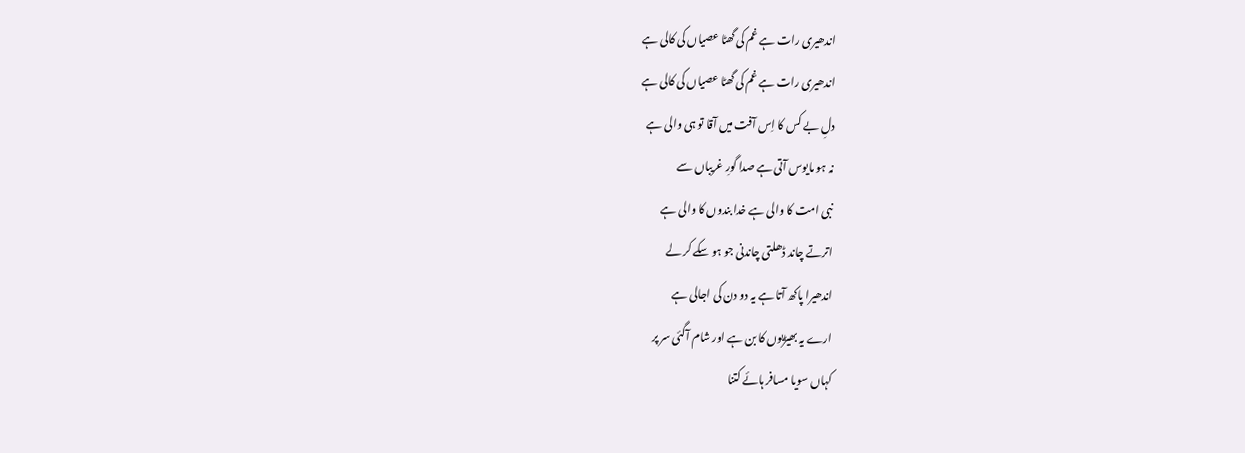اندھیری رات ہے غم کی گھٹا عصیاں کی کالی ہے
اندھیری رات ہے غم کی گھٹا عصیاں کی کالی ہے
دلِ بے کس کا اِس آفت میں آقا تو ہی والی ہے
نہ ہو مایوس آتی ہے صدا گورِ غریباں سے
نبی امت کا والی ہے خدا بندوں کا والی ہے
اترتے چاند ڈھلتی چاندنی جو ہو سکے کر لے
اندھیرا پاکھ آتا ہے یہ دو دن کی اجالی ہے
ارے یہ بھیڑیوں کا بن ہے اور شام آگئی سر پر
کہاں سویا مسافر ہائے کتنا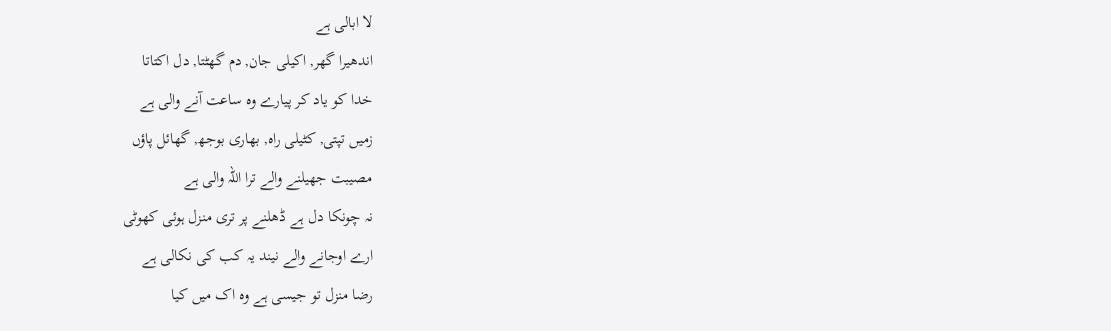لا ابالی ہے
اندھیرا گھر, اکیلی جان, دم گھٹتا, دل اکتاتا
خدا کو یاد کر پیارے وہ ساعت آنے والی ہے
زمیں تپتی, کٹیلی راہ, بھاری بوجھ, گھائل پاؤں
مصیبت جھیلنے والے ترا اللہ والی ہے
نہ چونکا دل ہے ڈھلنے پر تری منزل ہوئی کھوٹی
ارے اوجانے والے نیند یہ کب کی نکالی ہے
رضا منزل تو جیسی ہے وہ اک میں کیا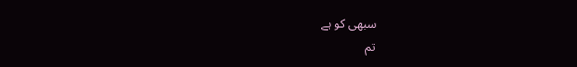سبھی کو ہے
تم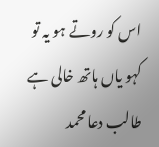اس کو روتے ہو یہ تو کہو یاں ہاتھ خالی ہے
طالب دعا محمد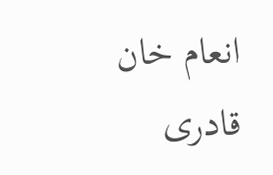انعام خان قادری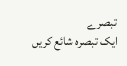تبصرے
ایک تبصرہ شائع کریں